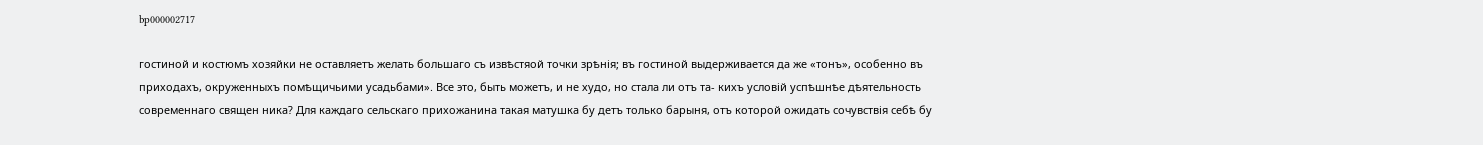bp000002717

гостиной и костюмъ хозяйки не оставляетъ желать большаго съ извѣстяой точки зрѣнія; въ гостиной выдерживается да же «тонъ», особенно въ приходахъ, окруженныхъ помѣщичьими усадьбами». Все это, быть можетъ, и не худо, но стала ли отъ та- кихъ условій успѣшнѣе дѣятельность современнаго священ ника? Для каждаго сельскаго прихожанина такая матушка бу детъ только барыня, отъ которой ожидать сочувствія себѣ бу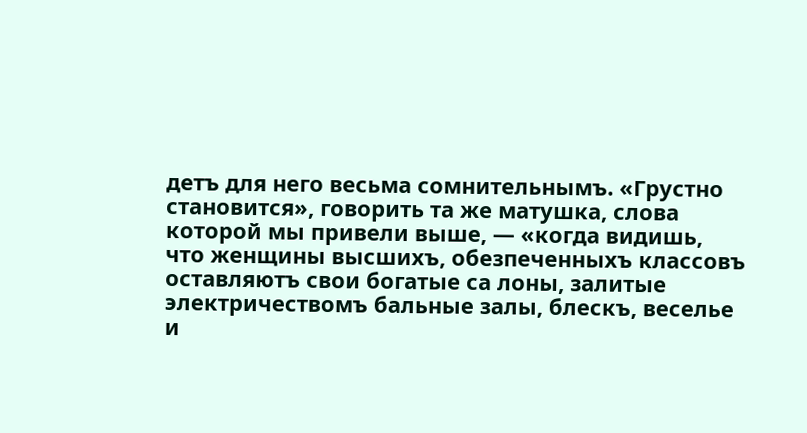детъ для него весьма сомнительнымъ. «Грустно становится», говорить та же матушка, слова которой мы привели выше, — «когда видишь, что женщины высшихъ, обезпеченныхъ классовъ оставляютъ свои богатые са лоны, залитые электричествомъ бальные залы, блескъ, веселье и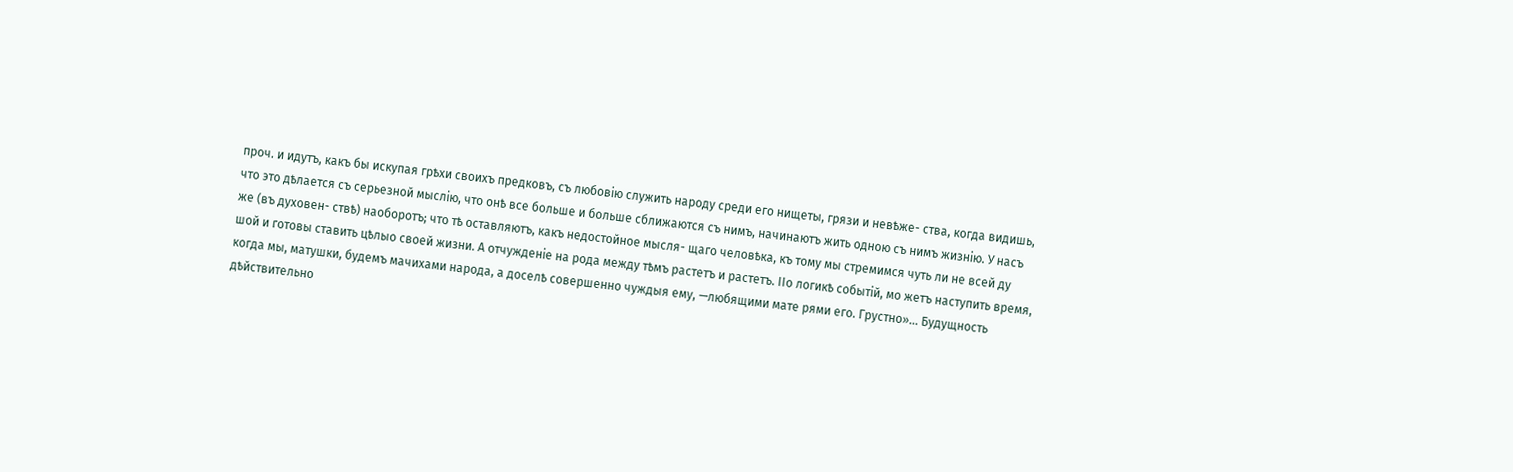проч. и идутъ, какъ бы искупая грѣхи своихъ предковъ, съ любовію служить народу среди его нищеты, грязи и невѣже- ства, когда видишь, что это дѣлается съ серьезной мыслію, что онѣ все больше и больше сближаются съ нимъ, начинаютъ жить одною съ нимъ жизнію. У насъ же (въ духовен- ствѣ) наоборотъ; что тѣ оставляютъ, какъ недостойное мысля- щаго человѣка, къ тому мы стремимся чуть ли не всей ду шой и готовы ставить цѣлыо своей жизни. А отчужденіе на рода между тѣмъ растетъ и растетъ. ІІо логикѣ событій, мо жетъ наступить время, когда мы, матушки, будемъ мачихами народа, а доселѣ совершенно чуждыя ему, —любящими мате рями его. Грустно»... Будущность дѣйствительно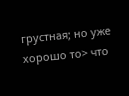грустная; но уже хорошо то> что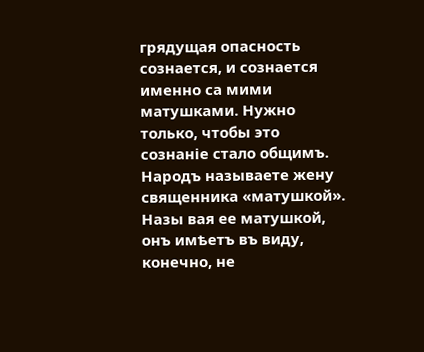грядущая опасность сознается, и сознается именно са мими матушками. Нужно только, чтобы это сознаніе стало общимъ. Народъ называете жену священника «матушкой». Назы вая ее матушкой, онъ имѣетъ въ виду, конечно, не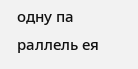одну па раллель ея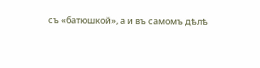съ «батюшкой», а и въ самомъ дѣлѣ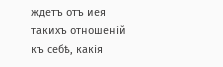ждетъ отъ иея такихъ отношеній къ себѣ, какія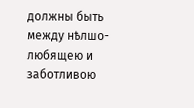должны быть между нѣлшо-любящею и заботливою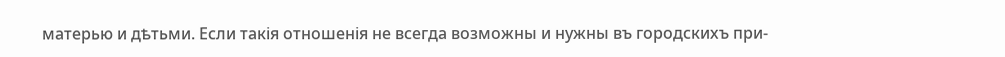матерью и дѣтьми. Если такія отношенія не всегда возможны и нужны въ городскихъ при-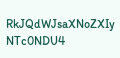RkJQdWJsaXNoZXIy NTc0NDU4